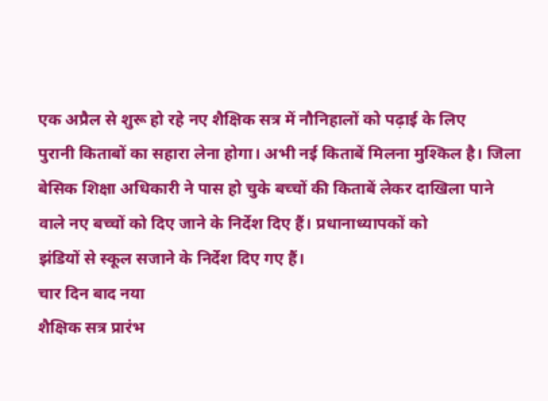एक अप्रैल से शुरू हो रहे नए शैक्षिक सत्र में नौनिहालों को पढ़ाई के लिए
पुरानी किताबों का सहारा लेना होगा। अभी नई किताबें मिलना मुश्किल है। जिला
बेसिक शिक्षा अधिकारी ने पास हो चुके बच्चों की किताबें लेकर दाखिला पाने
वाले नए बच्चों को दिए जाने के निर्देश दिए हैं। प्रधानाध्यापकों को
झंडियों से स्कूल सजाने के निर्देश दिए गए हैं।
चार दिन बाद नया
शैक्षिक सत्र प्रारंभ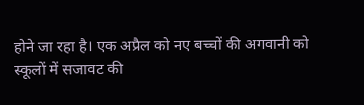होने जा रहा है। एक अप्रैल को नए बच्चों की अगवानी को
स्कूलों में सजावट की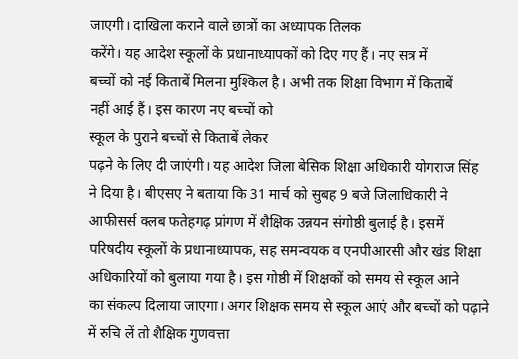जाएगी। दाखिला कराने वाले छात्रों का अध्यापक तिलक
करेंगे। यह आदेश स्कूलों के प्रधानाध्यापकों को दिए गए हैं। नए सत्र में
बच्चों को नई किताबें मिलना मुश्किल है। अभी तक शिक्षा विभाग में किताबें
नहीं आई हैं। इस कारण नए बच्चों को
स्कूल के पुराने बच्चों से किताबें लेकर
पढ़ने के लिए दी जाएंगी। यह आदेश जिला बेसिक शिक्षा अधिकारी योगराज सिंह
ने दिया है। बीएसए ने बताया कि 31 मार्च को सुबह 9 बजे जिलाधिकारी ने
आफीसर्स क्लब फतेहगढ़ प्रांगण में शैक्षिक उन्नयन संगोष्ठी बुलाई है। इसमें
परिषदीय स्कूलों के प्रधानाध्यापक, सह समन्वयक व एनपीआरसी और खंड शिक्षा
अधिकारियों को बुलाया गया है। इस गोष्ठी में शिक्षकों को समय से स्कूल आने
का संकल्प दिलाया जाएगा। अगर शिक्षक समय से स्कूल आएं और बच्चों को पढ़ाने
में रुचि लें तो शैक्षिक गुणवत्ता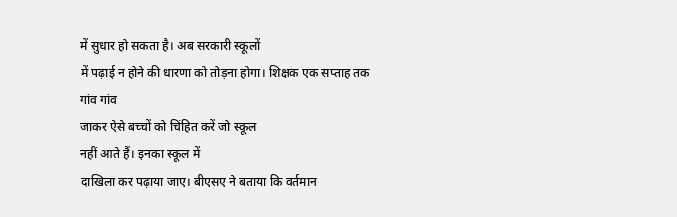में सुधार हो सकता है। अब सरकारी स्कूलों
में पढ़ाई न होने की धारणा को तोड़ना होगा। शिक्षक एक सप्ताह तक गांव गांव
जाकर ऐसे बच्चों को चिंहित करें जो स्कूल
नहीं आते हैं। इनका स्कूल में
दाखिला कर पढ़ाया जाए। बीएसए ने बताया कि वर्तमान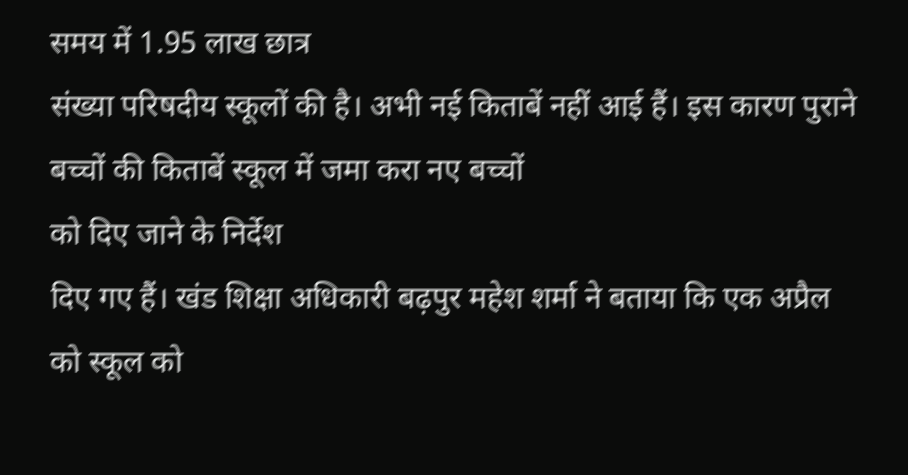समय में 1.95 लाख छात्र
संख्या परिषदीय स्कूलों की है। अभी नई किताबें नहीं आई हैं। इस कारण पुराने
बच्चों की किताबें स्कूल में जमा करा नए बच्चों
को दिए जाने के निर्देश
दिए गए हैं। खंड शिक्षा अधिकारी बढ़पुर महेश शर्मा ने बताया कि एक अप्रैल
को स्कूल को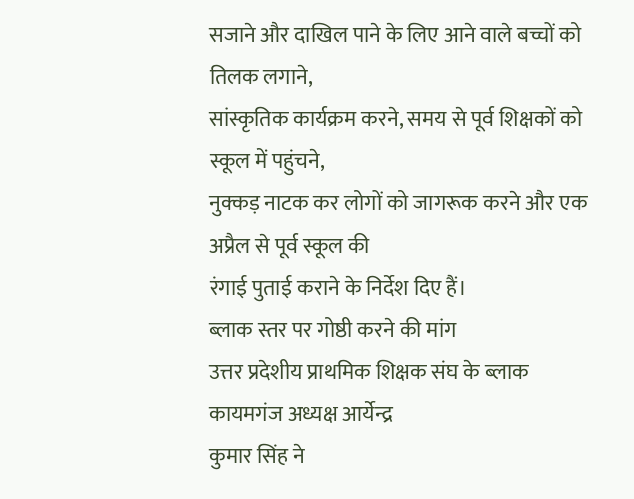सजाने और दाखिल पाने के लिए आने वाले बच्चों को तिलक लगाने,
सांस्कृतिक कार्यक्रम करने, समय से पूर्व शिक्षकों को स्कूल में पहुंचने,
नुक्कड़ नाटक कर लोगों को जागरूक करने और एक अप्रैल से पूर्व स्कूल की
रंगाई पुताई कराने के निर्देश दिए हैं।
ब्लाक स्तर पर गोष्ठी करने की मांग
उत्तर प्रदेशीय प्राथमिक शिक्षक संघ के ब्लाक कायमगंज अध्यक्ष आर्येन्द्र
कुमार सिंह ने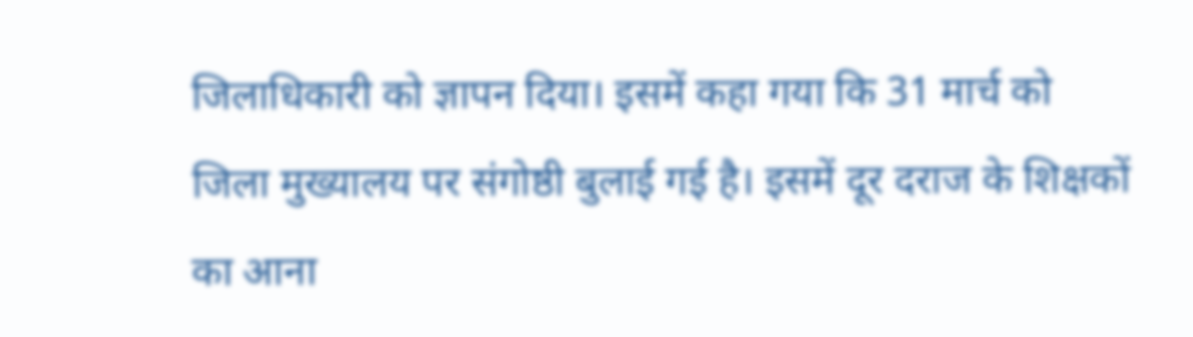जिलाधिकारी को ज्ञापन दिया। इसमें कहा गया कि 31 मार्च को
जिला मुख्यालय पर संगोष्ठी बुलाई गई है। इसमें दूर दराज के शिक्षकों का आना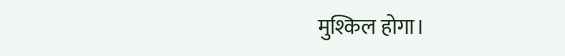मुश्किल होगा।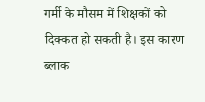गर्मी के मौसम में शिक्षकों को दिक्कत हो सकती है। इस कारण
ब्लाक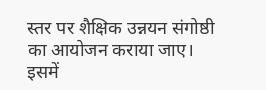स्तर पर शैक्षिक उन्नयन संगोष्ठी का आयोजन कराया जाए। इसमें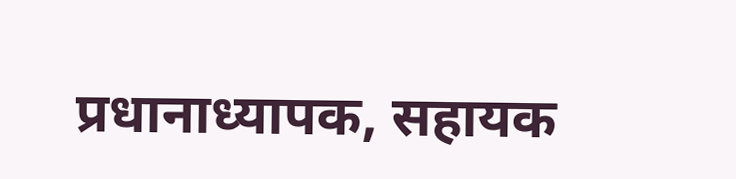प्रधानाध्यापक, सहायक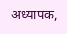अध्यापक,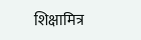शिक्षामित्र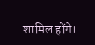शामिल होंगे।